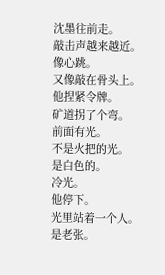沈墨往前走。
敲击声越来越近。
像心跳。
又像敲在骨头上。
他捏紧令牌。
矿道拐了个弯。
前面有光。
不是火把的光。
是白色的。
冷光。
他停下。
光里站着一个人。
是老张。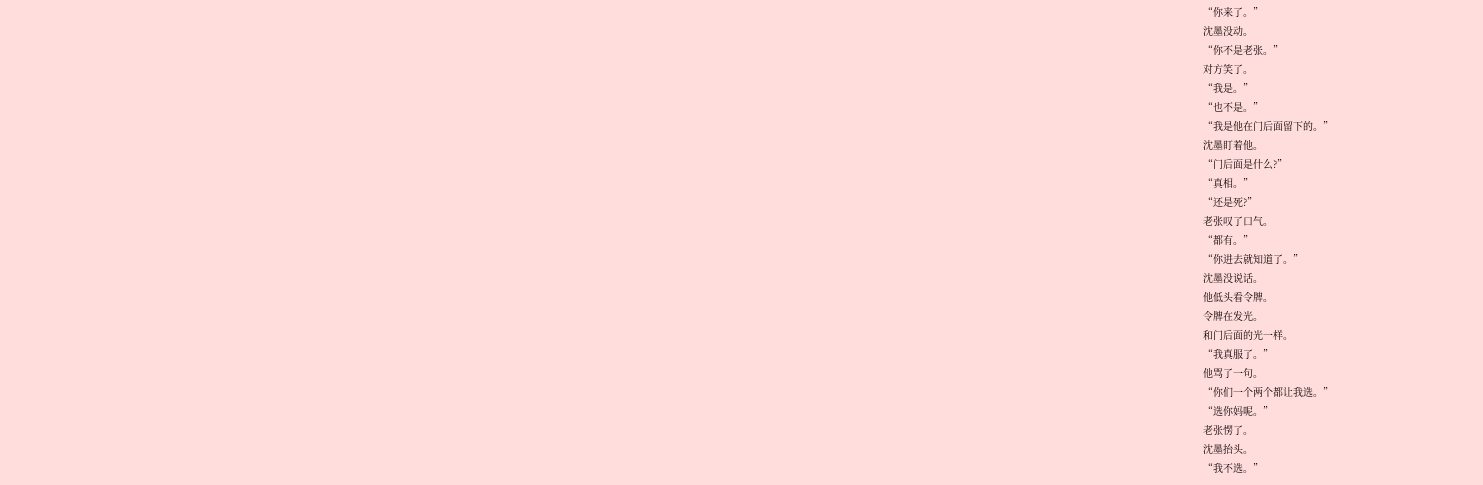“你来了。”
沈墨没动。
“你不是老张。”
对方笑了。
“我是。”
“也不是。”
“我是他在门后面留下的。”
沈墨盯着他。
“门后面是什么?”
“真相。”
“还是死?”
老张叹了口气。
“都有。”
“你进去就知道了。”
沈墨没说话。
他低头看令牌。
令牌在发光。
和门后面的光一样。
“我真服了。”
他骂了一句。
“你们一个两个都让我选。”
“选你妈呢。”
老张愣了。
沈墨抬头。
“我不选。”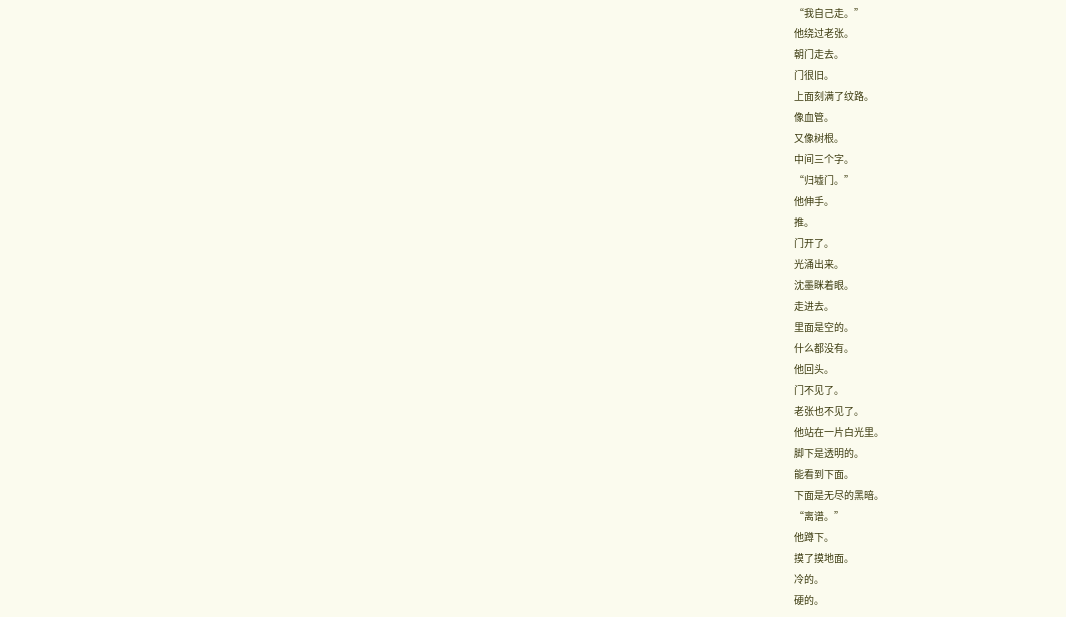“我自己走。”
他绕过老张。
朝门走去。
门很旧。
上面刻满了纹路。
像血管。
又像树根。
中间三个字。
“归墟门。”
他伸手。
推。
门开了。
光涌出来。
沈墨眯着眼。
走进去。
里面是空的。
什么都没有。
他回头。
门不见了。
老张也不见了。
他站在一片白光里。
脚下是透明的。
能看到下面。
下面是无尽的黑暗。
“离谱。”
他蹲下。
摸了摸地面。
冷的。
硬的。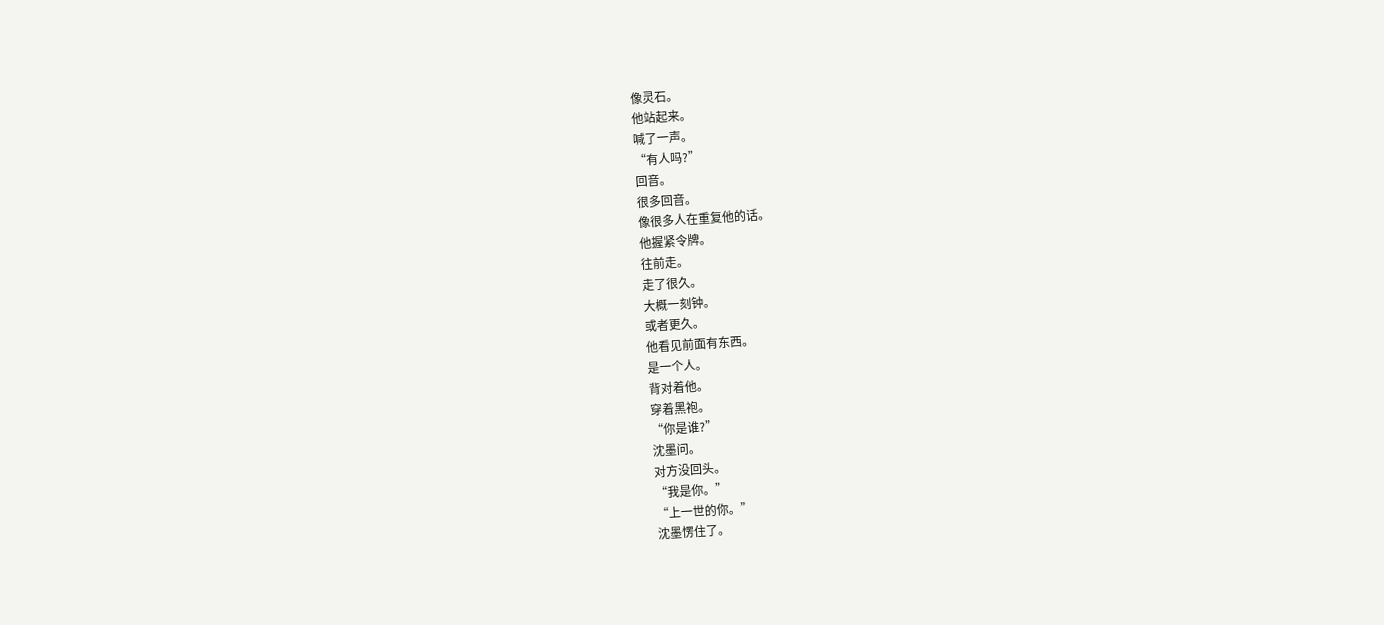像灵石。
他站起来。
喊了一声。
“有人吗?”
回音。
很多回音。
像很多人在重复他的话。
他握紧令牌。
往前走。
走了很久。
大概一刻钟。
或者更久。
他看见前面有东西。
是一个人。
背对着他。
穿着黑袍。
“你是谁?”
沈墨问。
对方没回头。
“我是你。”
“上一世的你。”
沈墨愣住了。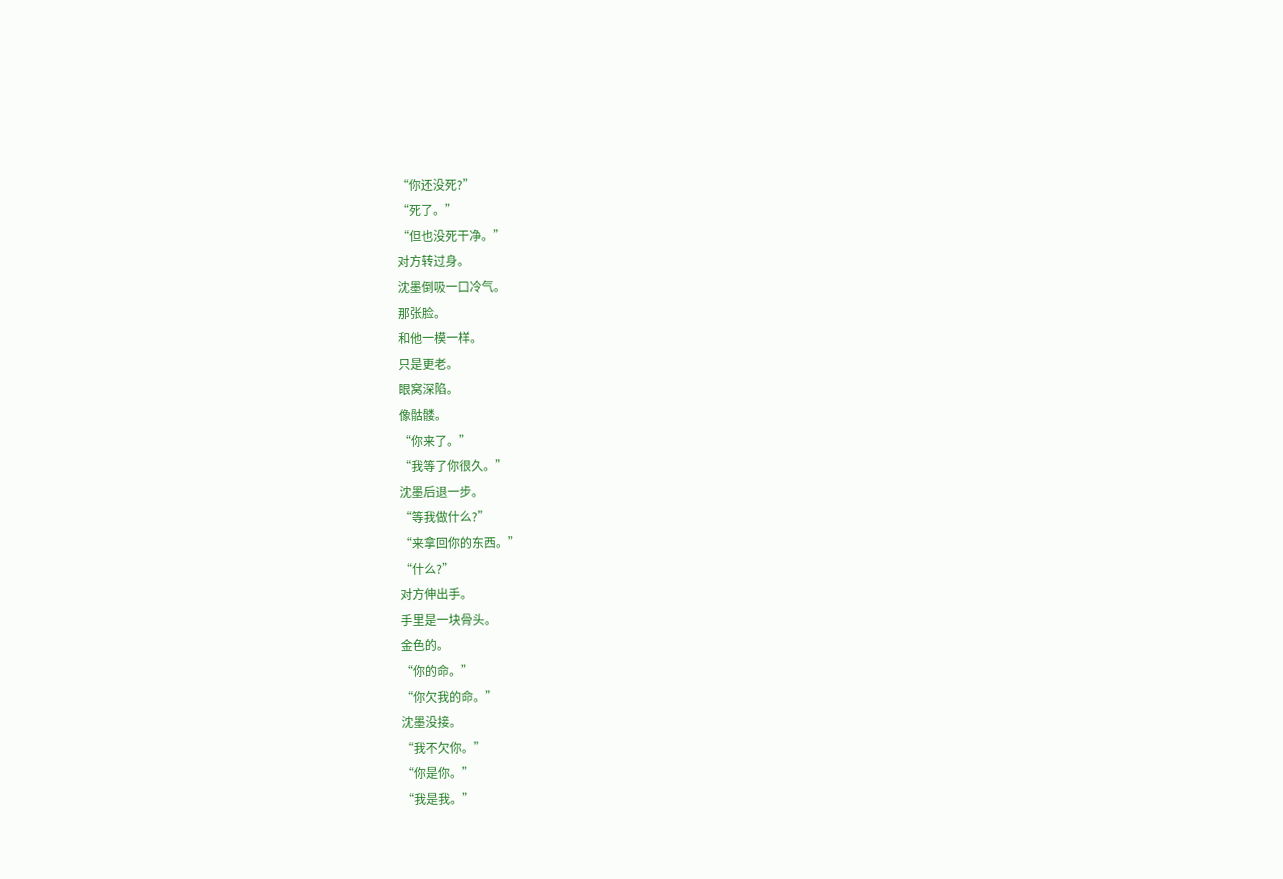“你还没死?”
“死了。”
“但也没死干净。”
对方转过身。
沈墨倒吸一口冷气。
那张脸。
和他一模一样。
只是更老。
眼窝深陷。
像骷髅。
“你来了。”
“我等了你很久。”
沈墨后退一步。
“等我做什么?”
“来拿回你的东西。”
“什么?”
对方伸出手。
手里是一块骨头。
金色的。
“你的命。”
“你欠我的命。”
沈墨没接。
“我不欠你。”
“你是你。”
“我是我。”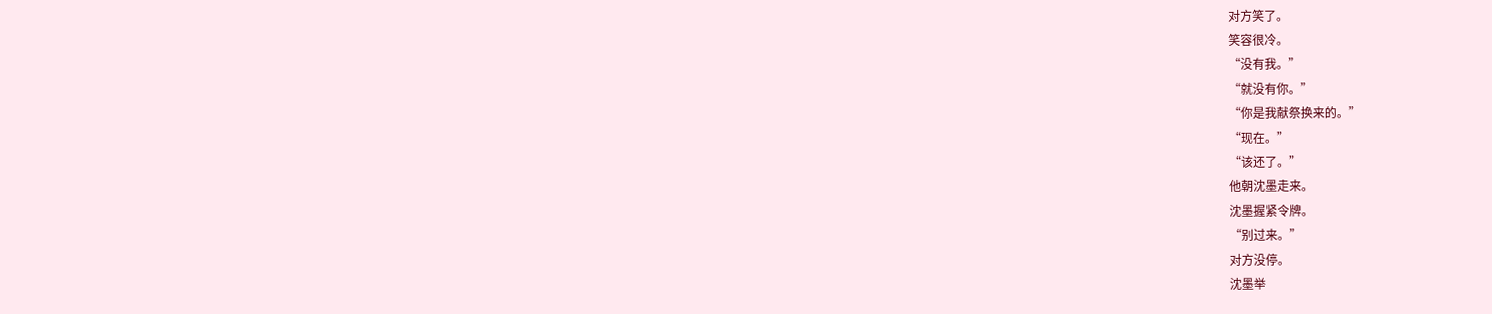对方笑了。
笑容很冷。
“没有我。”
“就没有你。”
“你是我献祭换来的。”
“现在。”
“该还了。”
他朝沈墨走来。
沈墨握紧令牌。
“别过来。”
对方没停。
沈墨举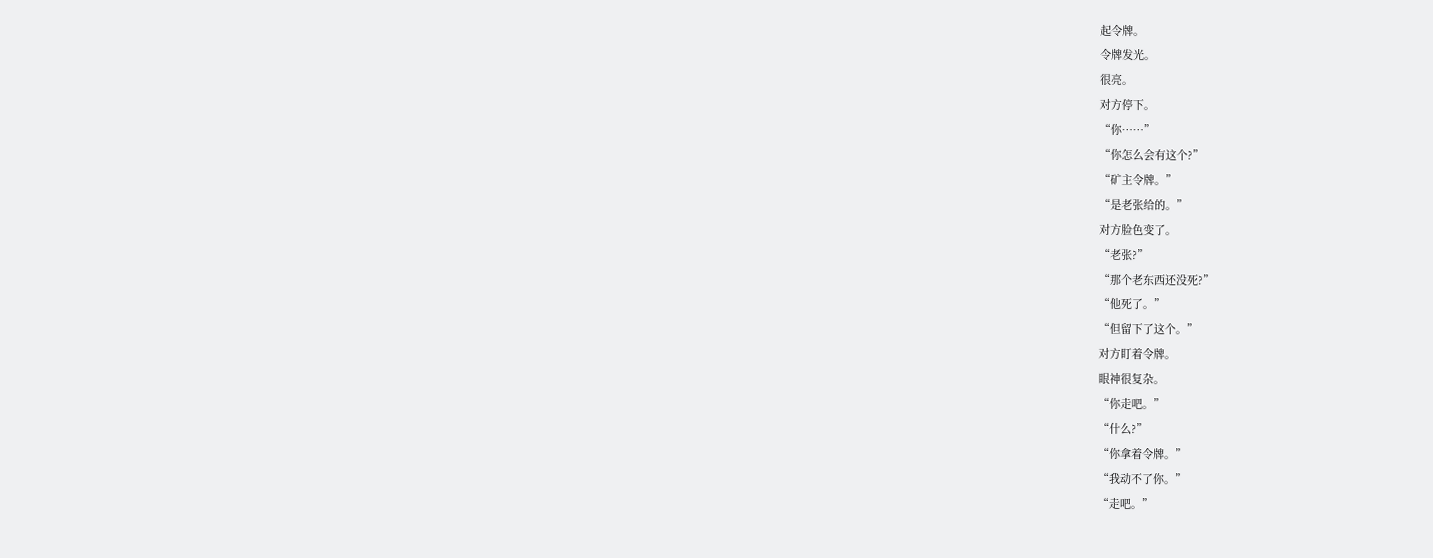起令牌。
令牌发光。
很亮。
对方停下。
“你……”
“你怎么会有这个?”
“矿主令牌。”
“是老张给的。”
对方脸色变了。
“老张?”
“那个老东西还没死?”
“他死了。”
“但留下了这个。”
对方盯着令牌。
眼神很复杂。
“你走吧。”
“什么?”
“你拿着令牌。”
“我动不了你。”
“走吧。”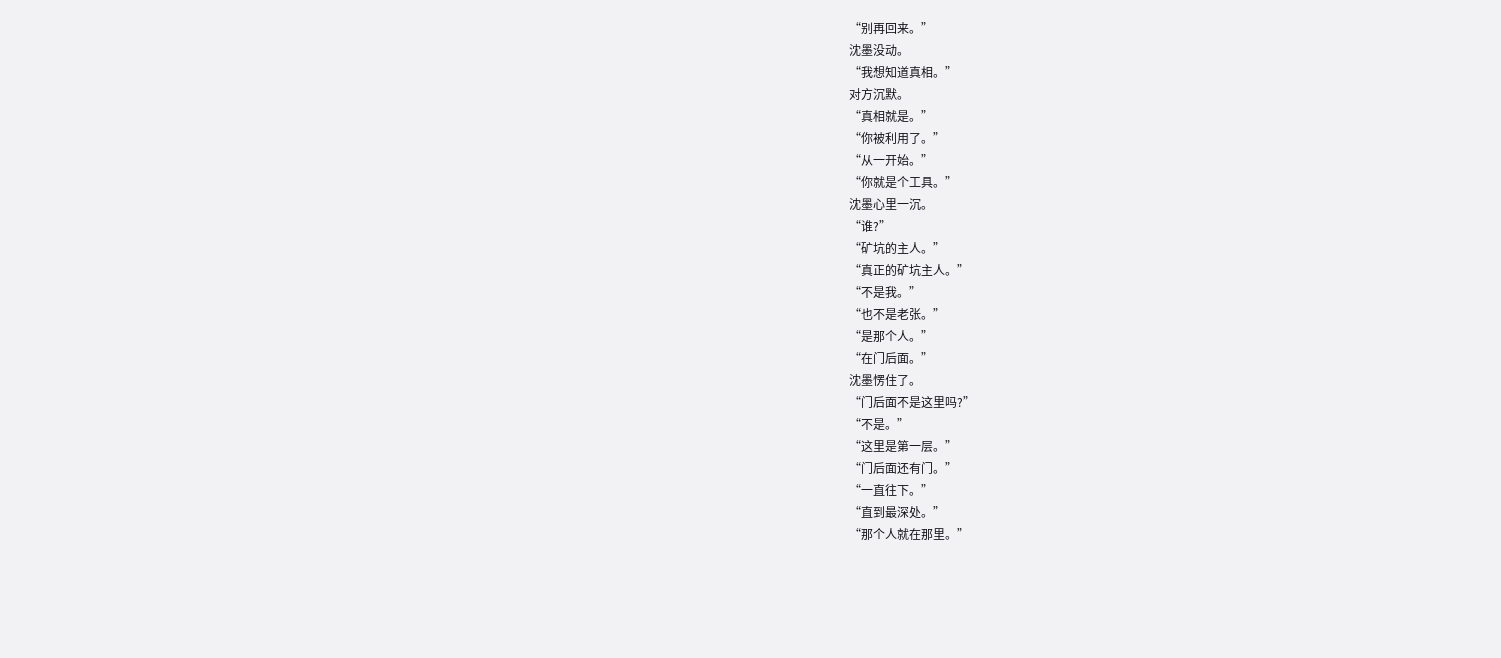“别再回来。”
沈墨没动。
“我想知道真相。”
对方沉默。
“真相就是。”
“你被利用了。”
“从一开始。”
“你就是个工具。”
沈墨心里一沉。
“谁?”
“矿坑的主人。”
“真正的矿坑主人。”
“不是我。”
“也不是老张。”
“是那个人。”
“在门后面。”
沈墨愣住了。
“门后面不是这里吗?”
“不是。”
“这里是第一层。”
“门后面还有门。”
“一直往下。”
“直到最深处。”
“那个人就在那里。”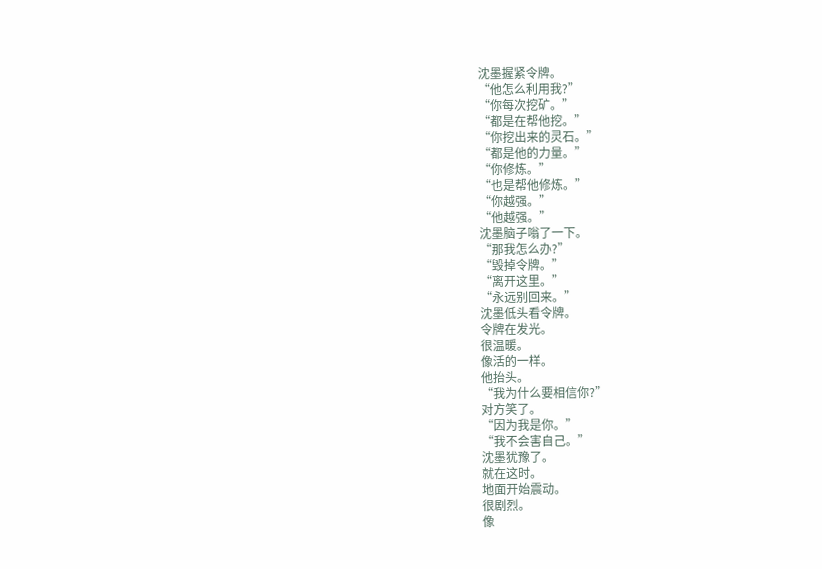沈墨握紧令牌。
“他怎么利用我?”
“你每次挖矿。”
“都是在帮他挖。”
“你挖出来的灵石。”
“都是他的力量。”
“你修炼。”
“也是帮他修炼。”
“你越强。”
“他越强。”
沈墨脑子嗡了一下。
“那我怎么办?”
“毁掉令牌。”
“离开这里。”
“永远别回来。”
沈墨低头看令牌。
令牌在发光。
很温暖。
像活的一样。
他抬头。
“我为什么要相信你?”
对方笑了。
“因为我是你。”
“我不会害自己。”
沈墨犹豫了。
就在这时。
地面开始震动。
很剧烈。
像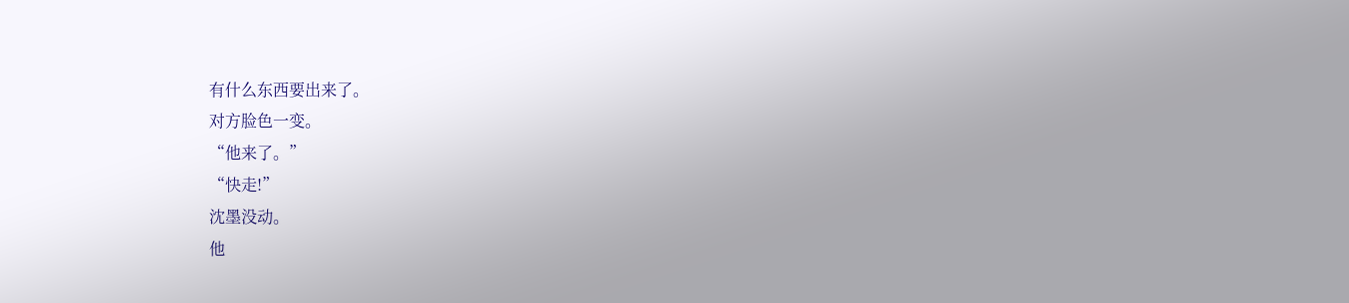有什么东西要出来了。
对方脸色一变。
“他来了。”
“快走!”
沈墨没动。
他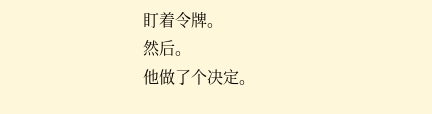盯着令牌。
然后。
他做了个决定。